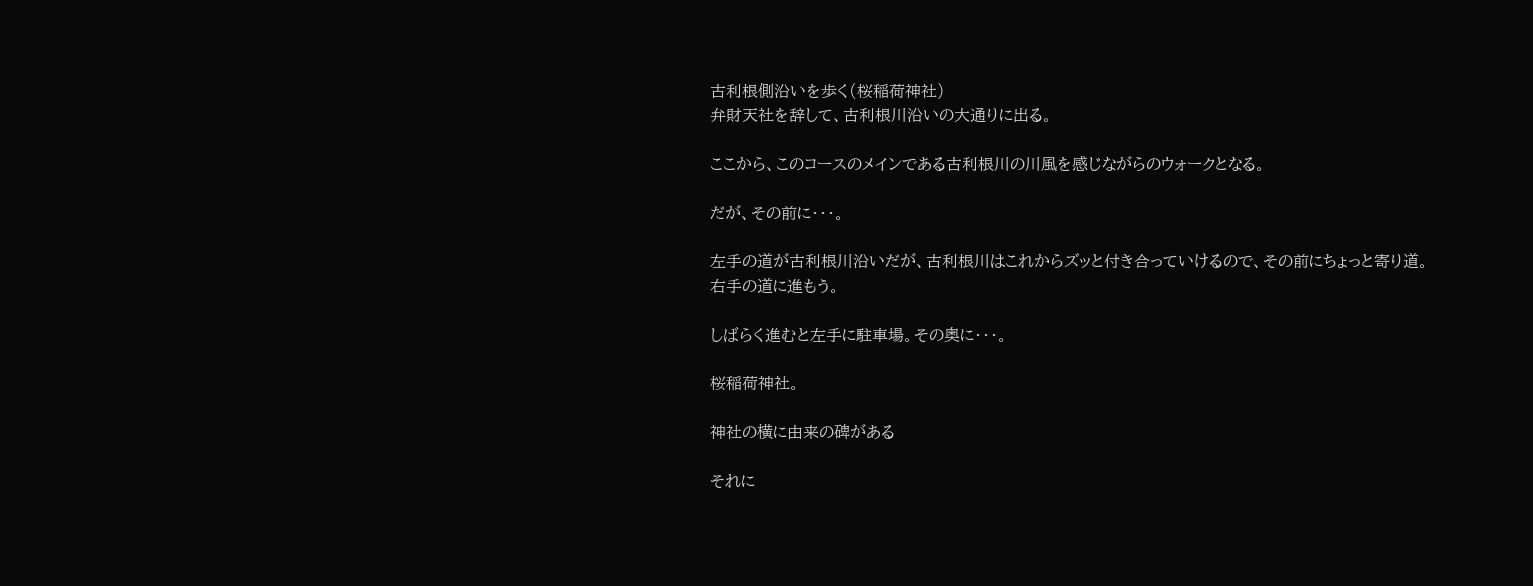古利根側沿いを歩く(桜稲荷神社)
弁財天社を辞して、古利根川沿いの大通りに出る。

ここから、このコースのメインである古利根川の川風を感じながらのウォークとなる。

だが、その前に・・・。

左手の道が古利根川沿いだが、古利根川はこれからズッと付き合っていけるので、その前にちょっと寄り道。右手の道に進もう。

しばらく進むと左手に駐車場。その奥に・・・。

桜稲荷神社。

神社の横に由来の碑がある

それに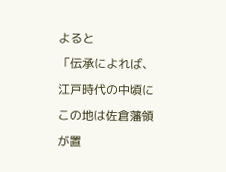よると
「伝承によれば、江戸時代の中頃にこの地は佐倉藩領が置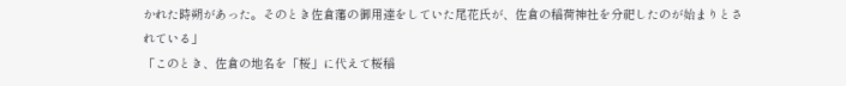かれた時朔があった。そのとき佐倉藩の御用達をしていた尾花氏が、佐倉の稲荷神社を分祀したのが始まりとされている」
「このとき、佐倉の地名を「桜」に代えて桜稲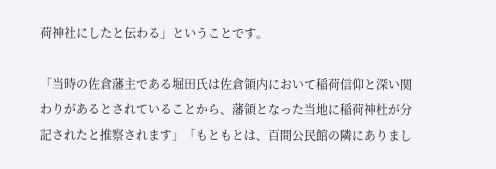荷神社にしたと伝わる」ということです。

「当時の佐倉藩主である堀田氏は佐倉領内において稲荷信仰と深い関わりがあるとされていることから、藩領となった当地に稲荷神杜が分記されたと推察されます」「もともとは、百間公民館の隣にありまし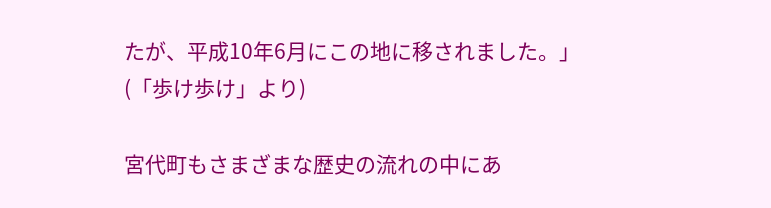たが、平成10年6月にこの地に移されました。」(「歩け歩け」より)

宮代町もさまざまな歴史の流れの中にあ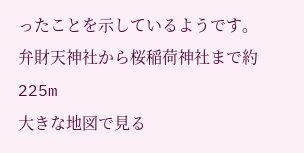ったことを示しているようです。
弁財天神社から桜稲荷神社まで約225m
大きな地図で見る